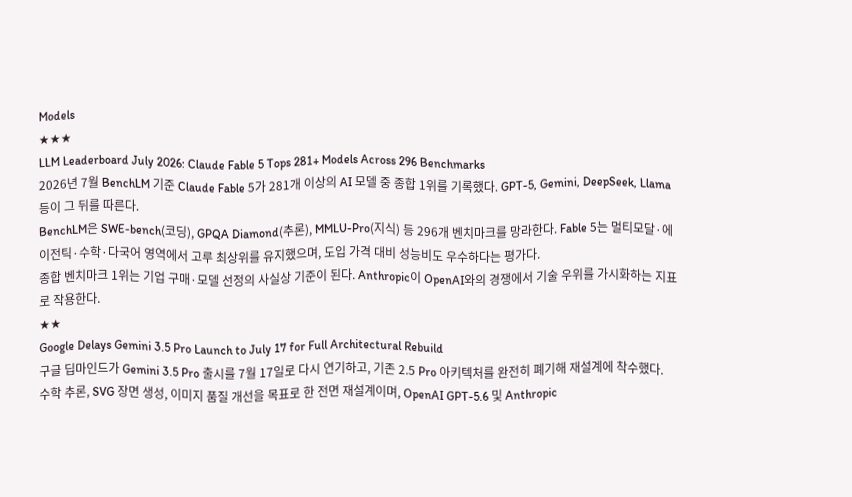Models
★★★
LLM Leaderboard July 2026: Claude Fable 5 Tops 281+ Models Across 296 Benchmarks
2026년 7월 BenchLM 기준 Claude Fable 5가 281개 이상의 AI 모델 중 종합 1위를 기록했다. GPT-5, Gemini, DeepSeek, Llama 등이 그 뒤를 따른다.
BenchLM은 SWE-bench(코딩), GPQA Diamond(추론), MMLU-Pro(지식) 등 296개 벤치마크를 망라한다. Fable 5는 멀티모달·에이전틱·수학·다국어 영역에서 고루 최상위를 유지했으며, 도입 가격 대비 성능비도 우수하다는 평가다.
종합 벤치마크 1위는 기업 구매·모델 선정의 사실상 기준이 된다. Anthropic이 OpenAI와의 경쟁에서 기술 우위를 가시화하는 지표로 작용한다.
★★
Google Delays Gemini 3.5 Pro Launch to July 17 for Full Architectural Rebuild
구글 딥마인드가 Gemini 3.5 Pro 출시를 7월 17일로 다시 연기하고, 기존 2.5 Pro 아키텍처를 완전히 폐기해 재설계에 착수했다.
수학 추론, SVG 장면 생성, 이미지 품질 개선을 목표로 한 전면 재설계이며, OpenAI GPT-5.6 및 Anthropic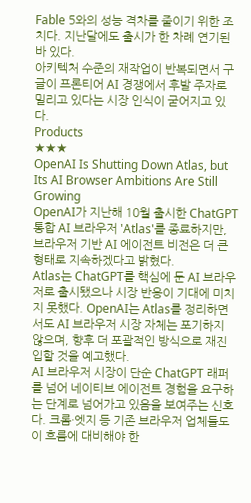Fable 5와의 성능 격차를 줄이기 위한 조치다. 지난달에도 출시가 한 차례 연기된 바 있다.
아키텍처 수준의 재작업이 반복되면서 구글이 프론티어 AI 경쟁에서 후발 주자로 밀리고 있다는 시장 인식이 굳어지고 있다.
Products
★★★
OpenAI Is Shutting Down Atlas, but Its AI Browser Ambitions Are Still Growing
OpenAI가 지난해 10월 출시한 ChatGPT 통합 AI 브라우저 'Atlas'를 종료하지만, 브라우저 기반 AI 에이전트 비전은 더 큰 형태로 지속하겠다고 밝혔다.
Atlas는 ChatGPT를 핵심에 둔 AI 브라우저로 출시됐으나 시장 반응이 기대에 미치지 못했다. OpenAI는 Atlas를 정리하면서도 AI 브라우저 시장 자체는 포기하지 않으며, 향후 더 포괄적인 방식으로 재진입할 것을 예고했다.
AI 브라우저 시장이 단순 ChatGPT 래퍼를 넘어 네이티브 에이전트 경험을 요구하는 단계로 넘어가고 있음을 보여주는 신호다. 크롬·엣지 등 기존 브라우저 업체들도 이 흐름에 대비해야 한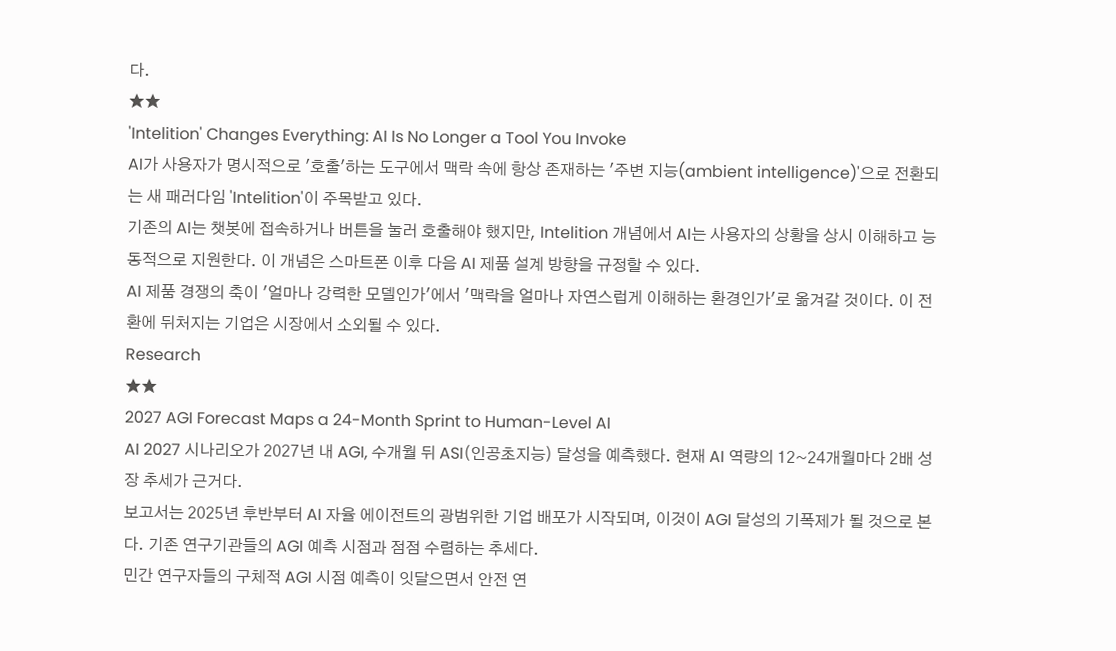다.
★★
'Intelition' Changes Everything: AI Is No Longer a Tool You Invoke
AI가 사용자가 명시적으로 '호출'하는 도구에서 맥락 속에 항상 존재하는 '주변 지능(ambient intelligence)'으로 전환되는 새 패러다임 'Intelition'이 주목받고 있다.
기존의 AI는 챗봇에 접속하거나 버튼을 눌러 호출해야 했지만, Intelition 개념에서 AI는 사용자의 상황을 상시 이해하고 능동적으로 지원한다. 이 개념은 스마트폰 이후 다음 AI 제품 설계 방향을 규정할 수 있다.
AI 제품 경쟁의 축이 '얼마나 강력한 모델인가'에서 '맥락을 얼마나 자연스럽게 이해하는 환경인가'로 옮겨갈 것이다. 이 전환에 뒤처지는 기업은 시장에서 소외될 수 있다.
Research
★★
2027 AGI Forecast Maps a 24-Month Sprint to Human-Level AI
AI 2027 시나리오가 2027년 내 AGI, 수개월 뒤 ASI(인공초지능) 달성을 예측했다. 현재 AI 역량의 12~24개월마다 2배 성장 추세가 근거다.
보고서는 2025년 후반부터 AI 자율 에이전트의 광범위한 기업 배포가 시작되며, 이것이 AGI 달성의 기폭제가 될 것으로 본다. 기존 연구기관들의 AGI 예측 시점과 점점 수렴하는 추세다.
민간 연구자들의 구체적 AGI 시점 예측이 잇달으면서 안전 연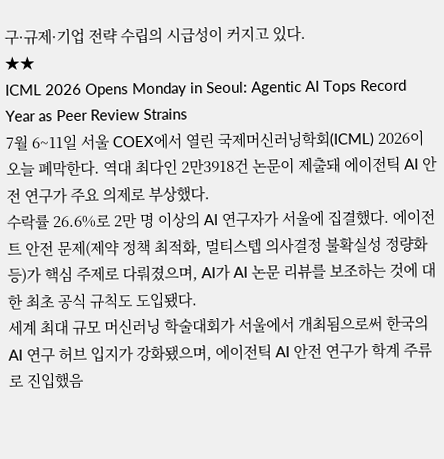구·규제·기업 전략 수립의 시급성이 커지고 있다.
★★
ICML 2026 Opens Monday in Seoul: Agentic AI Tops Record Year as Peer Review Strains
7월 6~11일 서울 COEX에서 열린 국제머신러닝학회(ICML) 2026이 오늘 폐막한다. 역대 최다인 2만3918건 논문이 제출돼 에이전틱 AI 안전 연구가 주요 의제로 부상했다.
수락률 26.6%로 2만 명 이상의 AI 연구자가 서울에 집결했다. 에이전트 안전 문제(제약 정책 최적화, 멀티스텝 의사결정 불확실성 정량화 등)가 핵심 주제로 다뤄졌으며, AI가 AI 논문 리뷰를 보조하는 것에 대한 최초 공식 규칙도 도입됐다.
세계 최대 규모 머신러닝 학술대회가 서울에서 개최됨으로써 한국의 AI 연구 허브 입지가 강화됐으며, 에이전틱 AI 안전 연구가 학계 주류로 진입했음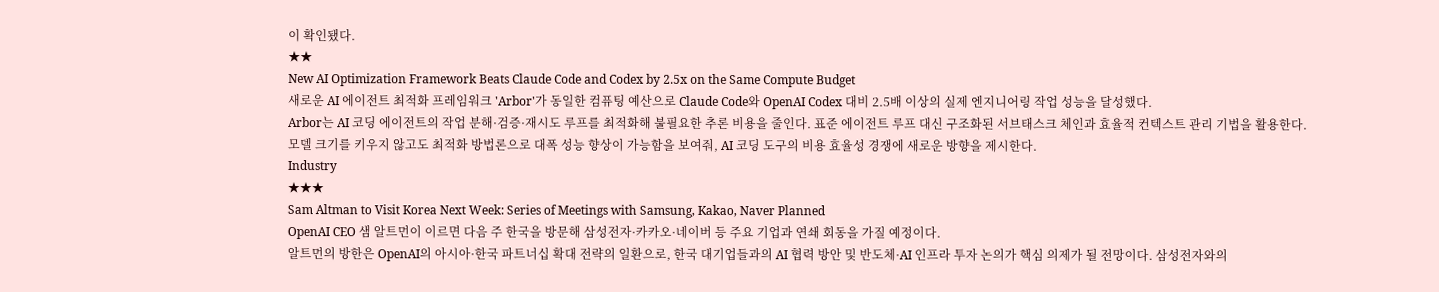이 확인됐다.
★★
New AI Optimization Framework Beats Claude Code and Codex by 2.5x on the Same Compute Budget
새로운 AI 에이전트 최적화 프레임워크 'Arbor'가 동일한 컴퓨팅 예산으로 Claude Code와 OpenAI Codex 대비 2.5배 이상의 실제 엔지니어링 작업 성능을 달성했다.
Arbor는 AI 코딩 에이전트의 작업 분해·검증·재시도 루프를 최적화해 불필요한 추론 비용을 줄인다. 표준 에이전트 루프 대신 구조화된 서브태스크 체인과 효율적 컨텍스트 관리 기법을 활용한다.
모델 크기를 키우지 않고도 최적화 방법론으로 대폭 성능 향상이 가능함을 보여줘, AI 코딩 도구의 비용 효율성 경쟁에 새로운 방향을 제시한다.
Industry
★★★
Sam Altman to Visit Korea Next Week: Series of Meetings with Samsung, Kakao, Naver Planned
OpenAI CEO 샘 알트먼이 이르면 다음 주 한국을 방문해 삼성전자·카카오·네이버 등 주요 기업과 연쇄 회동을 가질 예정이다.
알트먼의 방한은 OpenAI의 아시아·한국 파트너십 확대 전략의 일환으로, 한국 대기업들과의 AI 협력 방안 및 반도체·AI 인프라 투자 논의가 핵심 의제가 될 전망이다. 삼성전자와의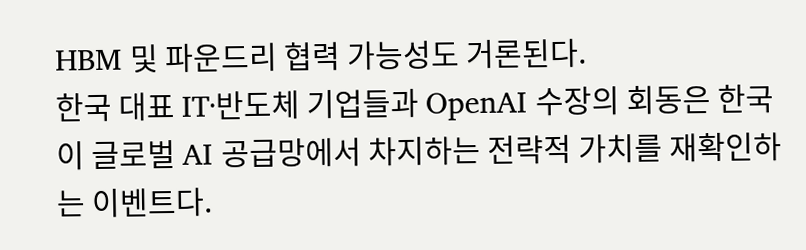HBM 및 파운드리 협력 가능성도 거론된다.
한국 대표 IT·반도체 기업들과 OpenAI 수장의 회동은 한국이 글로벌 AI 공급망에서 차지하는 전략적 가치를 재확인하는 이벤트다.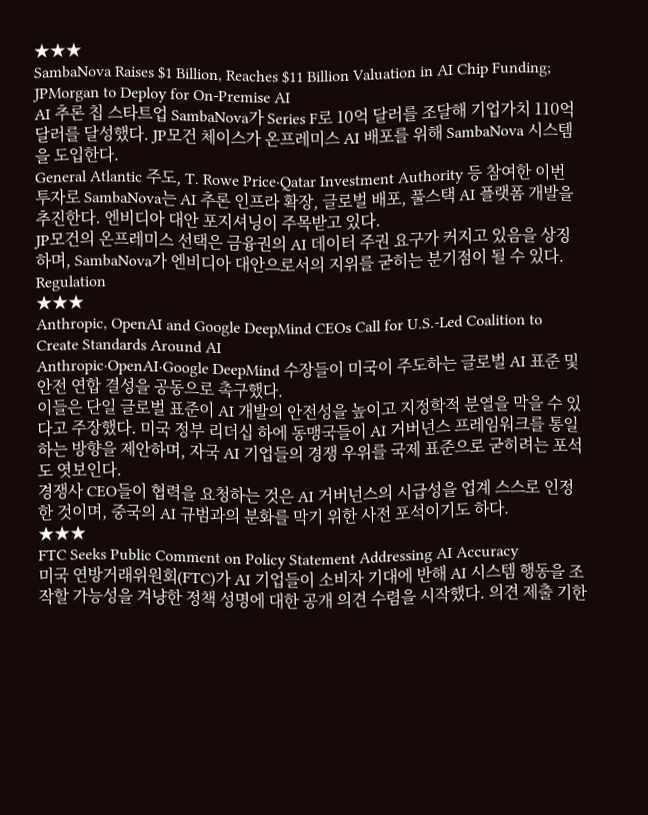★★★
SambaNova Raises $1 Billion, Reaches $11 Billion Valuation in AI Chip Funding; JPMorgan to Deploy for On-Premise AI
AI 추론 칩 스타트업 SambaNova가 Series F로 10억 달러를 조달해 기업가치 110억 달러를 달성했다. JP모건 체이스가 온프레미스 AI 배포를 위해 SambaNova 시스템을 도입한다.
General Atlantic 주도, T. Rowe Price·Qatar Investment Authority 등 참여한 이번 투자로 SambaNova는 AI 추론 인프라 확장, 글로벌 배포, 풀스택 AI 플랫폼 개발을 추진한다. 엔비디아 대안 포지셔닝이 주목받고 있다.
JP모건의 온프레미스 선택은 금융권의 AI 데이터 주권 요구가 커지고 있음을 상징하며, SambaNova가 엔비디아 대안으로서의 지위를 굳히는 분기점이 될 수 있다.
Regulation
★★★
Anthropic, OpenAI and Google DeepMind CEOs Call for U.S.-Led Coalition to Create Standards Around AI
Anthropic·OpenAI·Google DeepMind 수장들이 미국이 주도하는 글로벌 AI 표준 및 안전 연합 결성을 공동으로 촉구했다.
이들은 단일 글로벌 표준이 AI 개발의 안전성을 높이고 지정학적 분열을 막을 수 있다고 주장했다. 미국 정부 리더십 하에 동맹국들이 AI 거버넌스 프레임워크를 통일하는 방향을 제안하며, 자국 AI 기업들의 경쟁 우위를 국제 표준으로 굳히려는 포석도 엿보인다.
경쟁사 CEO들이 협력을 요청하는 것은 AI 거버넌스의 시급성을 업계 스스로 인정한 것이며, 중국의 AI 규범과의 분화를 막기 위한 사전 포석이기도 하다.
★★★
FTC Seeks Public Comment on Policy Statement Addressing AI Accuracy
미국 연방거래위원회(FTC)가 AI 기업들이 소비자 기대에 반해 AI 시스템 행동을 조작할 가능성을 겨냥한 정책 성명에 대한 공개 의견 수렴을 시작했다. 의견 제출 기한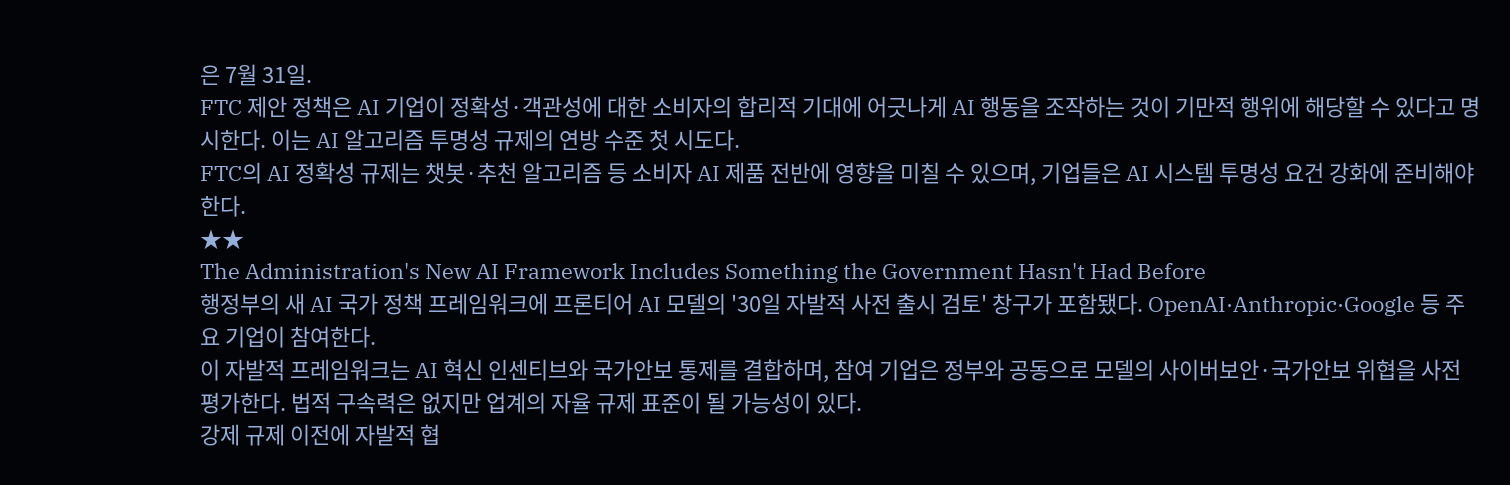은 7월 31일.
FTC 제안 정책은 AI 기업이 정확성·객관성에 대한 소비자의 합리적 기대에 어긋나게 AI 행동을 조작하는 것이 기만적 행위에 해당할 수 있다고 명시한다. 이는 AI 알고리즘 투명성 규제의 연방 수준 첫 시도다.
FTC의 AI 정확성 규제는 챗봇·추천 알고리즘 등 소비자 AI 제품 전반에 영향을 미칠 수 있으며, 기업들은 AI 시스템 투명성 요건 강화에 준비해야 한다.
★★
The Administration's New AI Framework Includes Something the Government Hasn't Had Before
행정부의 새 AI 국가 정책 프레임워크에 프론티어 AI 모델의 '30일 자발적 사전 출시 검토' 창구가 포함됐다. OpenAI·Anthropic·Google 등 주요 기업이 참여한다.
이 자발적 프레임워크는 AI 혁신 인센티브와 국가안보 통제를 결합하며, 참여 기업은 정부와 공동으로 모델의 사이버보안·국가안보 위협을 사전 평가한다. 법적 구속력은 없지만 업계의 자율 규제 표준이 될 가능성이 있다.
강제 규제 이전에 자발적 협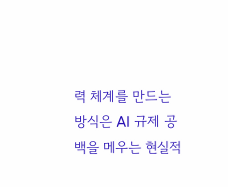력 체계를 만드는 방식은 AI 규제 공백을 메우는 현실적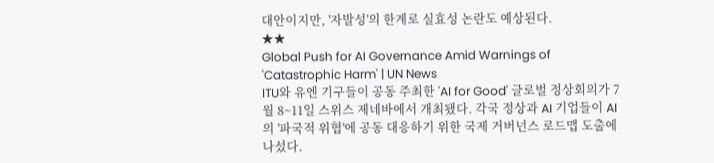대안이지만, '자발성'의 한계로 실효성 논란도 예상된다.
★★
Global Push for AI Governance Amid Warnings of 'Catastrophic Harm' | UN News
ITU와 유엔 기구들이 공동 주최한 'AI for Good' 글로벌 정상회의가 7월 8~11일 스위스 제네바에서 개최됐다. 각국 정상과 AI 기업들이 AI의 '파국적 위협'에 공동 대응하기 위한 국제 거버넌스 로드맵 도출에 나섰다.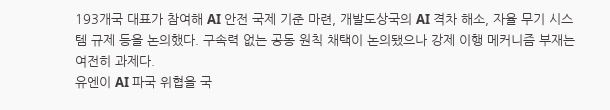193개국 대표가 참여해 AI 안전 국제 기준 마련, 개발도상국의 AI 격차 해소, 자율 무기 시스템 규제 등을 논의했다. 구속력 없는 공동 원칙 채택이 논의됐으나 강제 이행 메커니즘 부재는 여전히 과제다.
유엔이 AI 파국 위협을 국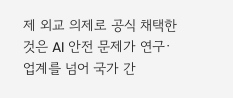제 외교 의제로 공식 채택한 것은 AI 안전 문제가 연구·업계를 넘어 국가 간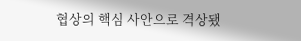협상의 핵심 사안으로 격상됐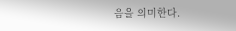음을 의미한다.